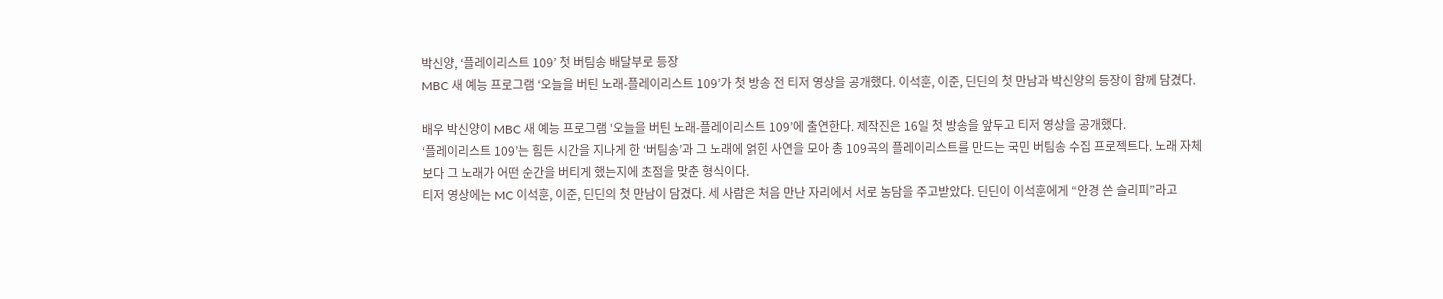박신양, ‘플레이리스트 109’ 첫 버팀송 배달부로 등장
MBC 새 예능 프로그램 ‘오늘을 버틴 노래-플레이리스트 109’가 첫 방송 전 티저 영상을 공개했다. 이석훈, 이준, 딘딘의 첫 만남과 박신양의 등장이 함께 담겼다.

배우 박신양이 MBC 새 예능 프로그램 ‘오늘을 버틴 노래-플레이리스트 109’에 출연한다. 제작진은 16일 첫 방송을 앞두고 티저 영상을 공개했다.
‘플레이리스트 109’는 힘든 시간을 지나게 한 ‘버팀송’과 그 노래에 얽힌 사연을 모아 총 109곡의 플레이리스트를 만드는 국민 버팀송 수집 프로젝트다. 노래 자체보다 그 노래가 어떤 순간을 버티게 했는지에 초점을 맞춘 형식이다.
티저 영상에는 MC 이석훈, 이준, 딘딘의 첫 만남이 담겼다. 세 사람은 처음 만난 자리에서 서로 농담을 주고받았다. 딘딘이 이석훈에게 “안경 쓴 슬리피”라고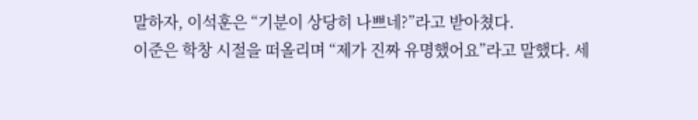말하자, 이석훈은 “기분이 상당히 나쁘네?”라고 받아쳤다.
이준은 학창 시절을 떠올리며 “제가 진짜 유명했어요”라고 말했다. 세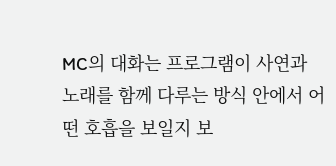MC의 대화는 프로그램이 사연과 노래를 함께 다루는 방식 안에서 어떤 호흡을 보일지 보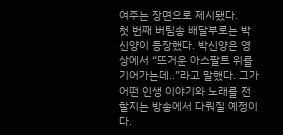여주는 장면으로 제시됐다.
첫 번째 버팀송 배달부로는 박신양이 등장했다. 박신양은 영상에서 “뜨거운 아스팔트 위를 기어가는데..”라고 말했다. 그가 어떤 인생 이야기와 노래를 전할지는 방송에서 다뤄질 예정이다.